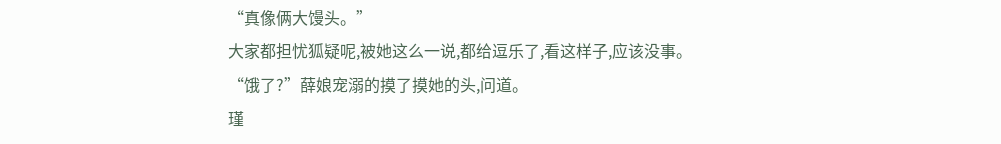“真像俩大馒头。”
大家都担忧狐疑呢,被她这么一说,都给逗乐了,看这样子,应该没事。
“饿了?”薛娘宠溺的摸了摸她的头,问道。
瑾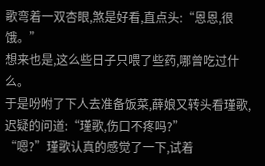歌弯着一双杏眼,煞是好看,直点头:“恩恩,很饿。”
想来也是,这么些日子只喂了些药,哪曾吃过什么。
于是吩咐了下人去准备饭菜,薛娘又转头看瑾歌,迟疑的问道:“瑾歌,伤口不疼吗?”
“嗯?”瑾歌认真的感觉了一下,试着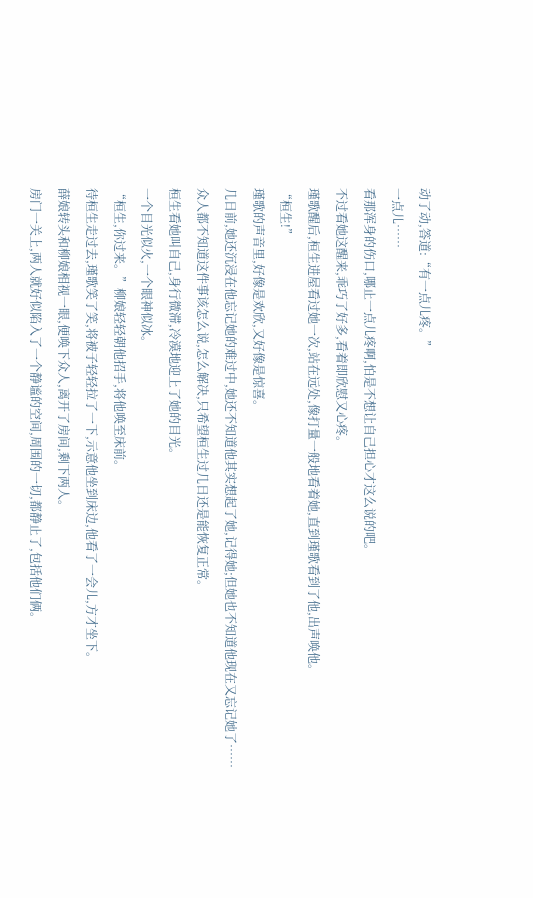动了动,答道:“有一点儿疼。”
一点儿……
看那浑身的伤口,哪止一点儿疼啊,怕是不想让自己担心才这么说的吧。
不过看她这醒来,乖巧了好多,看着即欣慰又心疼。
瑾歌醒后,桓生进屋看过她一次,站在远处,像打量一般地看着她,直到瑾歌看到了他,出声唤他。
“桓生!”
瑾歌的声音里,好像是欢欣,又好像是惊喜。
几日前,她还沉浸在他忘记她的难过中,她还不知道他其实想起了她,记得她;但她也不知道他现在又忘记她了……
众人都不知道这件事该怎么说,怎么解决,只希望桓生过几日还是能恢复正常。
桓生看她叫自己,身行微滞,冷漠地迎上了她的目光。
一个目光似火,一个眼神似冰。
“桓生,你过来。”柳娘轻轻朝他招手,将他唤至床前。
待桓生走过去,瑾歌笑了笑,将被子轻轻拉了一下,示意他坐到床边,他看了一会儿,方才坐下。
薛娘转头和柳娘相视一眼,便唤下众人,离开了房间,剩下两人。
房门一关上,两人就好似陷入了一个静谧的空间,周围的一切,都静止了,包括他们俩。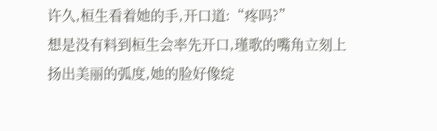许久,桓生看着她的手,开口道:“疼吗?”
想是没有料到桓生会率先开口,瑾歌的嘴角立刻上扬出美丽的弧度,她的脸好像绽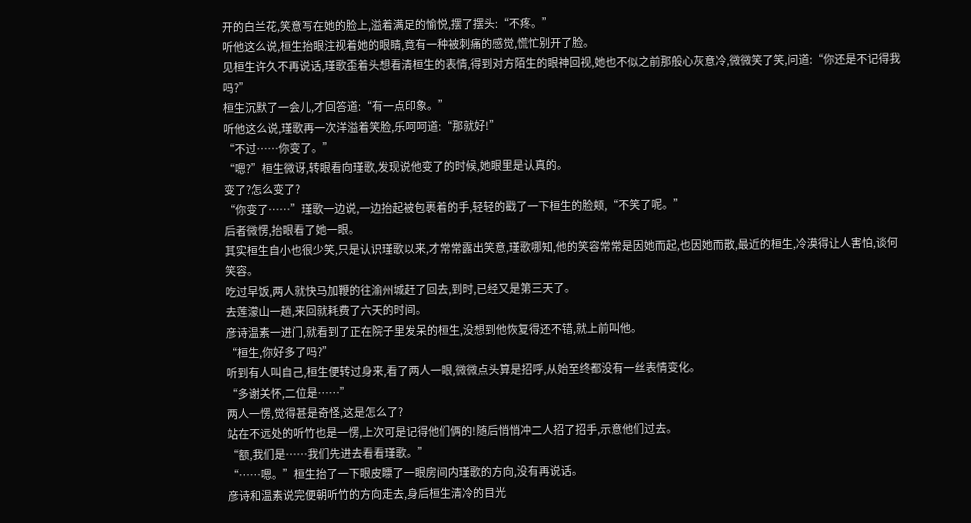开的白兰花,笑意写在她的脸上,溢着满足的愉悦,摆了摆头:“不疼。”
听他这么说,桓生抬眼注视着她的眼睛,竟有一种被刺痛的感觉,慌忙别开了脸。
见桓生许久不再说话,瑾歌歪着头想看清桓生的表情,得到对方陌生的眼神回视,她也不似之前那般心灰意冷,微微笑了笑,问道:“你还是不记得我吗?”
桓生沉默了一会儿,才回答道:“有一点印象。”
听他这么说,瑾歌再一次洋溢着笑脸,乐呵呵道:“那就好!”
“不过……你变了。”
“嗯?”桓生微讶,转眼看向瑾歌,发现说他变了的时候,她眼里是认真的。
变了?怎么变了?
“你变了……”瑾歌一边说,一边抬起被包裹着的手,轻轻的戳了一下桓生的脸颊,“不笑了呢。”
后者微愣,抬眼看了她一眼。
其实桓生自小也很少笑,只是认识瑾歌以来,才常常露出笑意,瑾歌哪知,他的笑容常常是因她而起,也因她而散,最近的桓生,冷漠得让人害怕,谈何笑容。
吃过早饭,两人就快马加鞭的往渝州城赶了回去,到时,已经又是第三天了。
去莲濛山一趟,来回就耗费了六天的时间。
彦诗温素一进门,就看到了正在院子里发呆的桓生,没想到他恢复得还不错,就上前叫他。
“桓生,你好多了吗?”
听到有人叫自己,桓生便转过身来,看了两人一眼,微微点头算是招呼,从始至终都没有一丝表情变化。
“多谢关怀,二位是……”
两人一愣,觉得甚是奇怪,这是怎么了?
站在不远处的听竹也是一愣,上次可是记得他们俩的!随后悄悄冲二人招了招手,示意他们过去。
“额,我们是……我们先进去看看瑾歌。”
“……嗯。”桓生抬了一下眼皮瞟了一眼房间内瑾歌的方向,没有再说话。
彦诗和温素说完便朝听竹的方向走去,身后桓生清冷的目光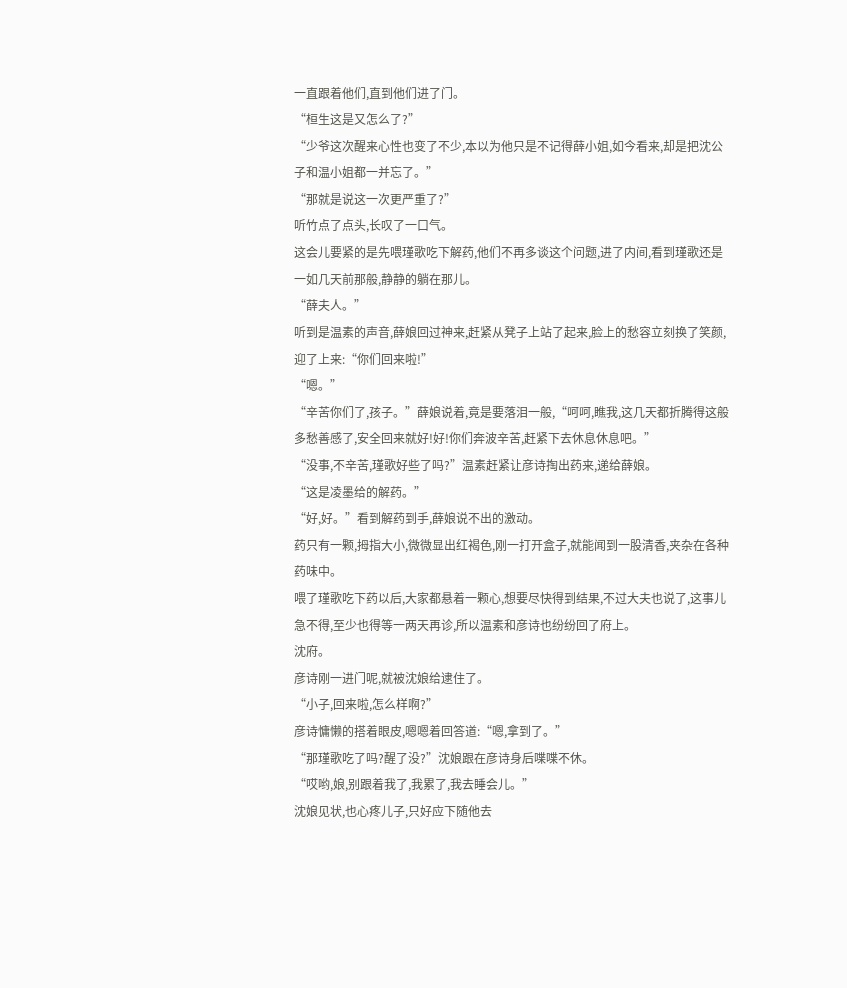一直跟着他们,直到他们进了门。
“桓生这是又怎么了?”
“少爷这次醒来心性也变了不少,本以为他只是不记得薛小姐,如今看来,却是把沈公子和温小姐都一并忘了。”
“那就是说这一次更严重了?”
听竹点了点头,长叹了一口气。
这会儿要紧的是先喂瑾歌吃下解药,他们不再多谈这个问题,进了内间,看到瑾歌还是一如几天前那般,静静的躺在那儿。
“薛夫人。”
听到是温素的声音,薛娘回过神来,赶紧从凳子上站了起来,脸上的愁容立刻换了笑颜,迎了上来:“你们回来啦!”
“嗯。”
“辛苦你们了,孩子。”薛娘说着,竟是要落泪一般,“呵呵,瞧我,这几天都折腾得这般多愁善感了,安全回来就好!好!你们奔波辛苦,赶紧下去休息休息吧。”
“没事,不辛苦,瑾歌好些了吗?”温素赶紧让彦诗掏出药来,递给薛娘。
“这是凌墨给的解药。”
“好,好。”看到解药到手,薛娘说不出的激动。
药只有一颗,拇指大小,微微显出红褐色,刚一打开盒子,就能闻到一股清香,夹杂在各种药味中。
喂了瑾歌吃下药以后,大家都悬着一颗心,想要尽快得到结果,不过大夫也说了,这事儿急不得,至少也得等一两天再诊,所以温素和彦诗也纷纷回了府上。
沈府。
彦诗刚一进门呢,就被沈娘给逮住了。
“小子,回来啦,怎么样啊?”
彦诗慵懒的搭着眼皮,嗯嗯着回答道:“嗯,拿到了。”
“那瑾歌吃了吗?醒了没?”沈娘跟在彦诗身后喋喋不休。
“哎哟,娘,别跟着我了,我累了,我去睡会儿。”
沈娘见状,也心疼儿子,只好应下随他去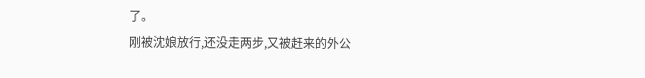了。
刚被沈娘放行,还没走两步,又被赶来的外公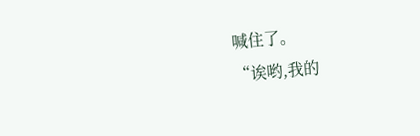喊住了。
“诶哟,我的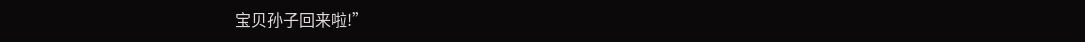宝贝孙子回来啦!”